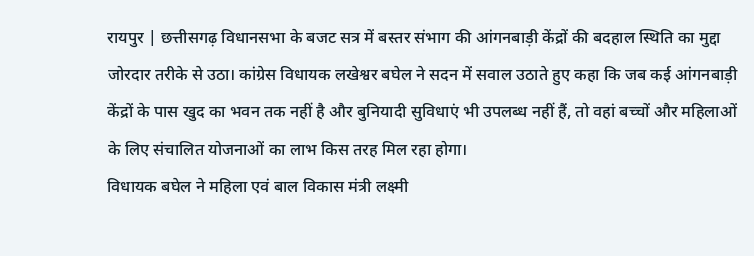रायपुर | छत्तीसगढ़ विधानसभा के बजट सत्र में बस्तर संभाग की आंगनबाड़ी केंद्रों की बदहाल स्थिति का मुद्दा जोरदार तरीके से उठा। कांग्रेस विधायक लखेश्वर बघेल ने सदन में सवाल उठाते हुए कहा कि जब कई आंगनबाड़ी केंद्रों के पास खुद का भवन तक नहीं है और बुनियादी सुविधाएं भी उपलब्ध नहीं हैं, तो वहां बच्चों और महिलाओं के लिए संचालित योजनाओं का लाभ किस तरह मिल रहा होगा।
विधायक बघेल ने महिला एवं बाल विकास मंत्री लक्ष्मी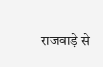राजवाड़े से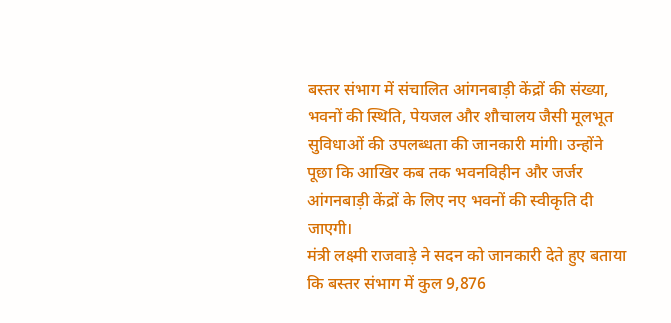बस्तर संभाग में संचालित आंगनबाड़ी केंद्रों की संख्या, भवनों की स्थिति, पेयजल और शौचालय जैसी मूलभूत सुविधाओं की उपलब्धता की जानकारी मांगी। उन्होंने पूछा कि आखिर कब तक भवनविहीन और जर्जर आंगनबाड़ी केंद्रों के लिए नए भवनों की स्वीकृति दी जाएगी।
मंत्री लक्ष्मी राजवाड़े ने सदन को जानकारी देते हुए बताया कि बस्तर संभाग में कुल 9,876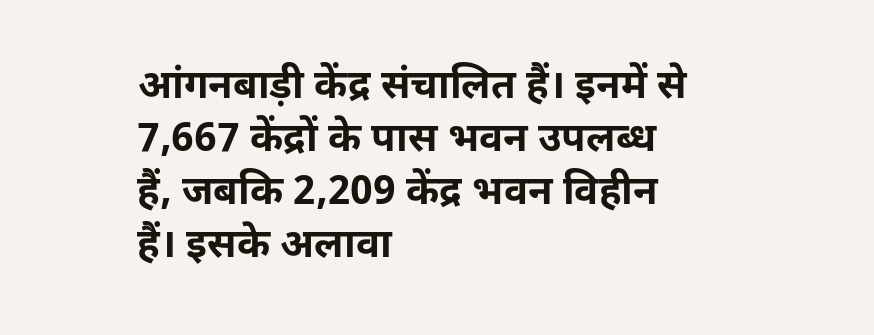आंगनबाड़ी केंद्र संचालित हैं। इनमें से 7,667 केंद्रों के पास भवन उपलब्ध हैं, जबकि 2,209 केंद्र भवन विहीन हैं। इसके अलावा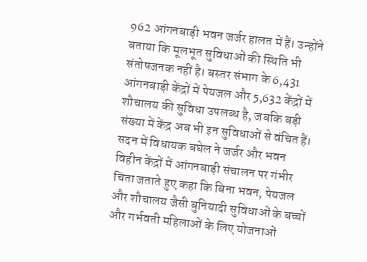962 आंगनबाड़ी भवन जर्जर हालत में हैं। उन्होंने बताया कि मूलभूत सुविधाओं की स्थिति भी संतोषजनक नहीं है। बस्तर संभाग के 6,431 आंगनबाड़ी केंद्रों में पेयजल और 5,632 केंद्रों में शौचालय की सुविधा उपलब्ध है, जबकि बड़ी संख्या में केंद्र अब भी इन सुविधाओं से वंचित हैं।
सदन में विधायक बघेल ने जर्जर और भवन विहीन केंद्रों में आंगनबाड़ी संचालन पर गंभीर चिंता जताते हुए कहा कि बिना भवन, पेयजल और शौचालय जैसी बुनियादी सुविधाओं के बच्चों और गर्भवती महिलाओं के लिए योजनाओं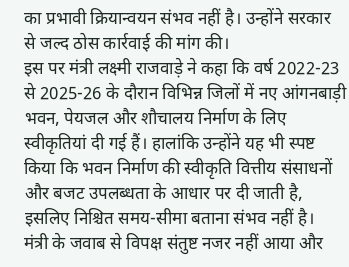का प्रभावी क्रियान्वयन संभव नहीं है। उन्होंने सरकार से जल्द ठोस कार्रवाई की मांग की।
इस पर मंत्री लक्ष्मी राजवाड़े ने कहा कि वर्ष 2022-23 से 2025-26 के दौरान विभिन्न जिलों में नए आंगनबाड़ी भवन, पेयजल और शौचालय निर्माण के लिए स्वीकृतियां दी गई हैं। हालांकि उन्होंने यह भी स्पष्ट किया कि भवन निर्माण की स्वीकृति वित्तीय संसाधनों और बजट उपलब्धता के आधार पर दी जाती है, इसलिए निश्चित समय-सीमा बताना संभव नहीं है।
मंत्री के जवाब से विपक्ष संतुष्ट नजर नहीं आया और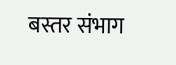बस्तर संभाग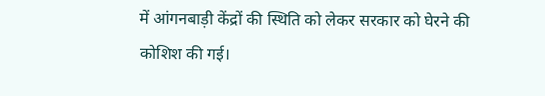में आंगनबाड़ी केंद्रों की स्थिति को लेकर सरकार को घेरने की कोशिश की गई।